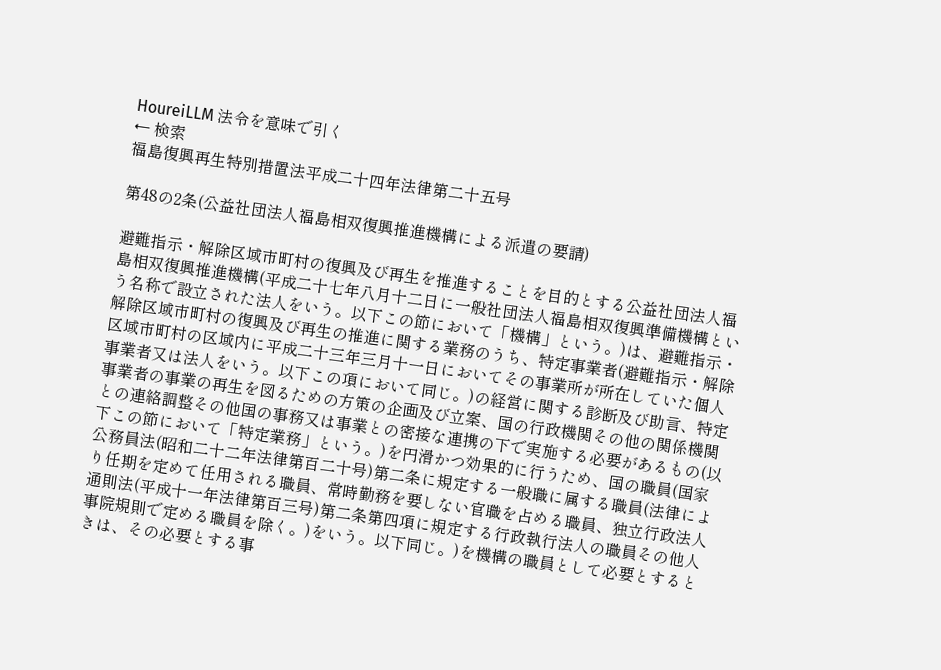HoureiLLM 法令を意味で引く
← 検索
福島復興再生特別措置法平成二十四年法律第二十五号

第48の2条(公益社団法人福島相双復興推進機構による派遣の要請)

避難指示・解除区域市町村の復興及び再生を推進することを目的とする公益社団法人福島相双復興推進機構(平成二十七年八月十二日に一般社団法人福島相双復興準備機構という名称で設立された法人をいう。以下この節において「機構」という。)は、避難指示・解除区域市町村の復興及び再生の推進に関する業務のうち、特定事業者(避難指示・解除区域市町村の区域内に平成二十三年三月十一日においてその事業所が所在していた個人事業者又は法人をいう。以下この項において同じ。)の経営に関する診断及び助言、特定事業者の事業の再生を図るための方策の企画及び立案、国の行政機関その他の関係機関との連絡調整その他国の事務又は事業との密接な連携の下で実施する必要があるもの(以下この節において「特定業務」という。)を円滑かつ効果的に行うため、国の職員(国家公務員法(昭和二十二年法律第百二十号)第二条に規定する一般職に属する職員(法律により任期を定めて任用される職員、常時勤務を要しない官職を占める職員、独立行政法人通則法(平成十一年法律第百三号)第二条第四項に規定する行政執行法人の職員その他人事院規則で定める職員を除く。)をいう。以下同じ。)を機構の職員として必要とするときは、その必要とする事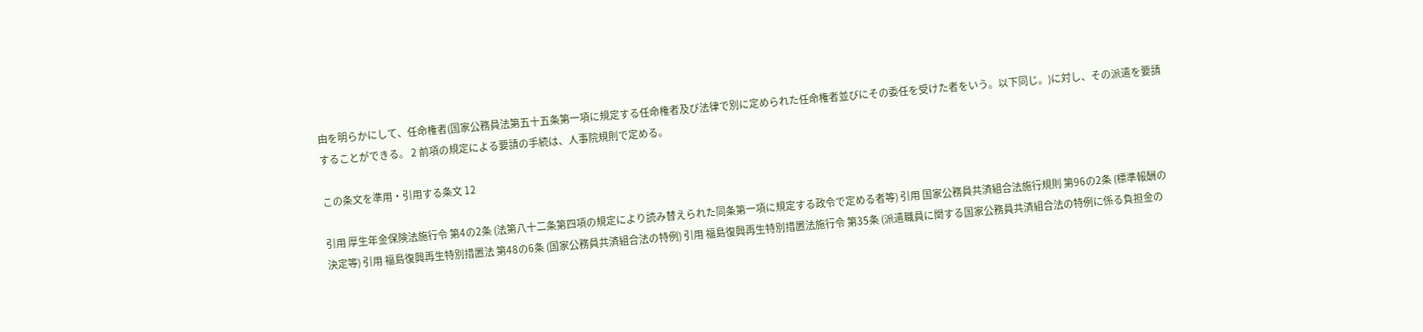由を明らかにして、任命権者(国家公務員法第五十五条第一項に規定する任命権者及び法律で別に定められた任命権者並びにその委任を受けた者をいう。以下同じ。)に対し、その派遣を要請することができる。 2 前項の規定による要請の手続は、人事院規則で定める。

この条文を準用・引用する条文 12

引用 厚生年金保険法施行令 第4の2条 (法第八十二条第四項の規定により読み替えられた同条第一項に規定する政令で定める者等) 引用 国家公務員共済組合法施行規則 第96の2条 (標準報酬の決定等) 引用 福島復興再生特別措置法 第48の6条 (国家公務員共済組合法の特例) 引用 福島復興再生特別措置法施行令 第35条 (派遣職員に関する国家公務員共済組合法の特例に係る負担金の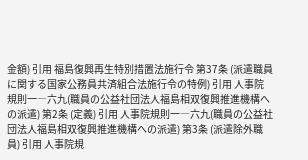金額) 引用 福島復興再生特別措置法施行令 第37条 (派遣職員に関する国家公務員共済組合法施行令の特例) 引用 人事院規則一―六九(職員の公益社団法人福島相双復興推進機構への派遣) 第2条 (定義) 引用 人事院規則一―六九(職員の公益社団法人福島相双復興推進機構への派遣) 第3条 (派遣除外職員) 引用 人事院規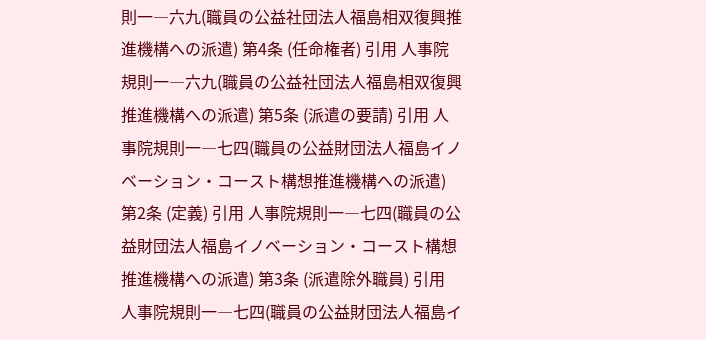則一―六九(職員の公益社団法人福島相双復興推進機構への派遣) 第4条 (任命権者) 引用 人事院規則一―六九(職員の公益社団法人福島相双復興推進機構への派遣) 第5条 (派遣の要請) 引用 人事院規則一―七四(職員の公益財団法人福島イノベーション・コースト構想推進機構への派遣) 第2条 (定義) 引用 人事院規則一―七四(職員の公益財団法人福島イノベーション・コースト構想推進機構への派遣) 第3条 (派遣除外職員) 引用 人事院規則一―七四(職員の公益財団法人福島イ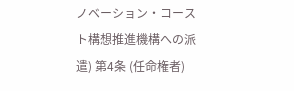ノベーション・コースト構想推進機構への派遣) 第4条 (任命権者)